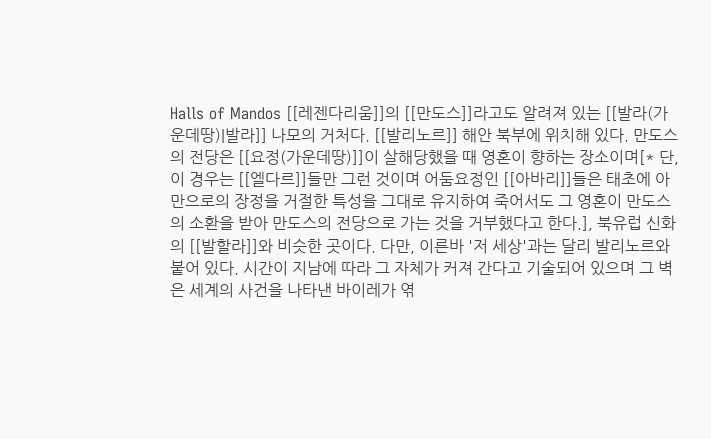Halls of Mandos [[레젠다리움]]의 [[만도스]]라고도 알려져 있는 [[발라(가운데땅)|발라]] 나모의 거처다. [[발리노르]] 해안 북부에 위치해 있다. 만도스의 전당은 [[요정(가운데땅)]]이 살해당했을 때 영혼이 향하는 장소이며[* 단, 이 경우는 [[엘다르]]들만 그런 것이며 어둠요정인 [[아바리]]들은 태초에 아만으로의 장정을 거절한 특성을 그대로 유지하여 죽어서도 그 영혼이 만도스의 소환을 받아 만도스의 전당으로 가는 것을 거부했다고 한다.], 북유럽 신화의 [[발할라]]와 비슷한 곳이다. 다만, 이른바 '저 세상'과는 달리 발리노르와 붙어 있다. 시간이 지남에 따라 그 자체가 커져 간다고 기술되어 있으며 그 벽은 세계의 사건을 나타낸 바이레가 엮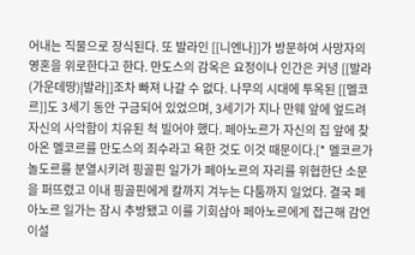어내는 직물으로 장식된다. 또 발라인 [[니엔나]]가 방문하여 사망자의 영혼을 위로한다고 한다. 만도스의 감옥은 요정이나 인간은 커녕 [[발라(가운데땅)|발라]]조차 빠져 나갈 수 없다. 나무의 시대에 투옥된 [[멜코르]]도 3세기 동안 구금되어 있었으며, 3세기가 지나 만웨 앞에 엎드려 자신의 사악함이 치유된 척 빌어야 했다. 페아노르가 자신의 집 앞에 찾아온 멜코르를 만도스의 죄수라고 욕한 것도 이것 때문이다.[* 멜코르가 놀도르를 분열시키려 핑골핀 일가가 페아노르의 자리를 위협한단 소문을 퍼뜨렸고 이내 핑골핀에게 칼까지 겨누는 다툼까지 일었다. 결국 페아노르 일가는 잠시 추방됐고 이를 기회삼아 페아노르에게 접근해 감언이설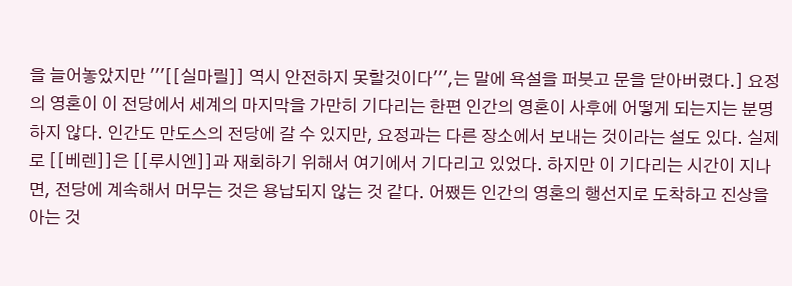을 늘어놓았지만 '''[[실마릴]] 역시 안전하지 못할것이다''',는 말에 욕설을 퍼붓고 문을 닫아버렸다.] 요정의 영혼이 이 전당에서 세계의 마지막을 가만히 기다리는 한편 인간의 영혼이 사후에 어떻게 되는지는 분명하지 않다. 인간도 만도스의 전당에 갈 수 있지만, 요정과는 다른 장소에서 보내는 것이라는 설도 있다. 실제로 [[베렌]]은 [[루시엔]]과 재회하기 위해서 여기에서 기다리고 있었다. 하지만 이 기다리는 시간이 지나면, 전당에 계속해서 머무는 것은 용납되지 않는 것 같다. 어쨌든 인간의 영혼의 행선지로 도착하고 진상을 아는 것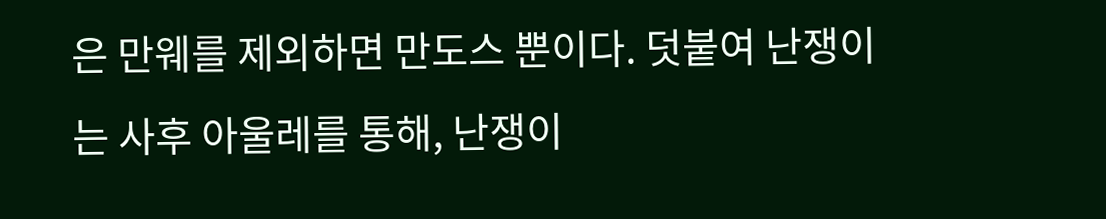은 만웨를 제외하면 만도스 뿐이다. 덧붙여 난쟁이는 사후 아울레를 통해, 난쟁이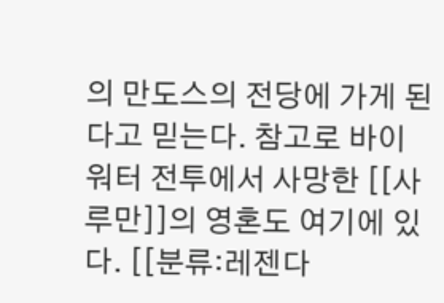의 만도스의 전당에 가게 된다고 믿는다. 참고로 바이워터 전투에서 사망한 [[사루만]]의 영혼도 여기에 있다. [[분류:레젠다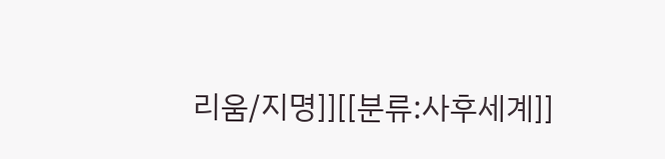리움/지명]][[분류:사후세계]]